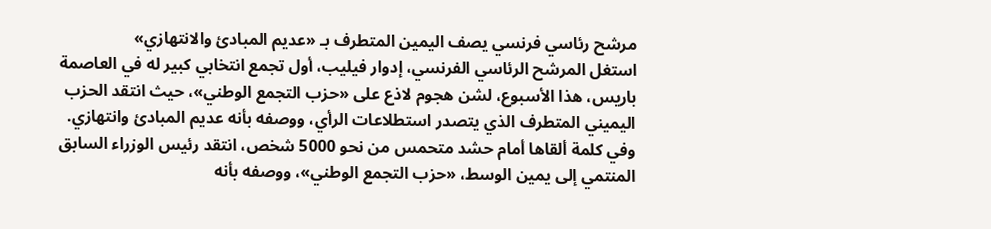مرشح رئاسي فرنسي يصف اليمين المتطرف بـ «عديم المبادئ والانتهازي»
استغل المرشح الرئاسي الفرنسي، إدوار فيليب، أول تجمع انتخابي كبير له في العاصمة باريس، هذا الأسبوع، لشن هجوم لاذع على «حزب التجمع الوطني»، حيث انتقد الحزب اليميني المتطرف الذي يتصدر استطلاعات الرأي، ووصفه بأنه عديم المبادئ وانتهازي.
وفي كلمة ألقاها أمام حشد متحمس من نحو 5000 شخص، انتقد رئيس الوزراء السابق المنتمي إلى يمين الوسط، «حزب التجمع الوطني»، ووصفه بأنه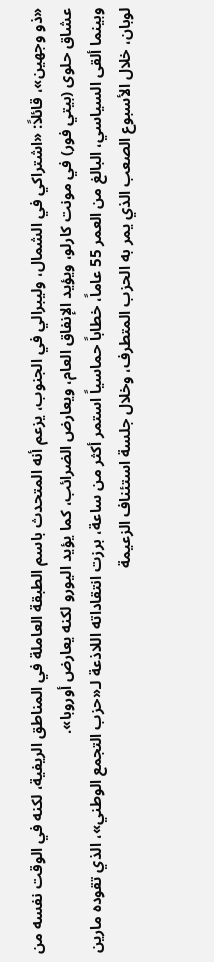«ذو وجهين»، قائلاً: «اشتراكي في الشمال، وليبرالي في الجنوب، يزعم أنه المتحدث باسم الطبقة العاملة في المناطق الريفية، لكنه في الوقت نفسه من عشاق حلوى (بيتي فور) في مونت كارلو، ويؤيد الإنفاق العام، ويعارض الضرائب، كما يؤيد اليورو لكنه يعارض أوروبا».
وبينما ألقى السياسي، البالغ من العمر 55 عاماً، خطاباً حماسياً استمر أكثر من ساعة، برزت انتقاداته اللاذعة لـ«حزب التجمع الوطني»، الذي تقوده مارين لوبان، خلال الأسبوع الصعب الذي يمر به الحزب المتطرف، وخلال جلسة استئناف الزعيمة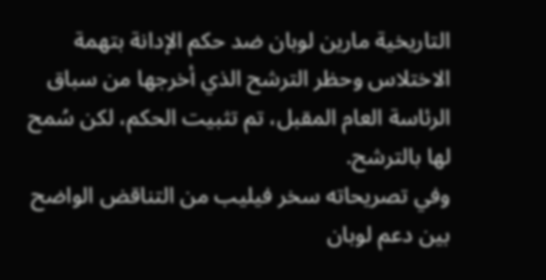التاريخية مارين لوبان ضد حكم الإدانة بتهمة الاختلاس وحظر الترشح الذي أخرجها من سباق الرئاسة العام المقبل، تم تثبيت الحكم، لكن سُمح لها بالترشح.
وفي تصريحاته سخر فيليب من التناقض الواضح بين دعم لوبان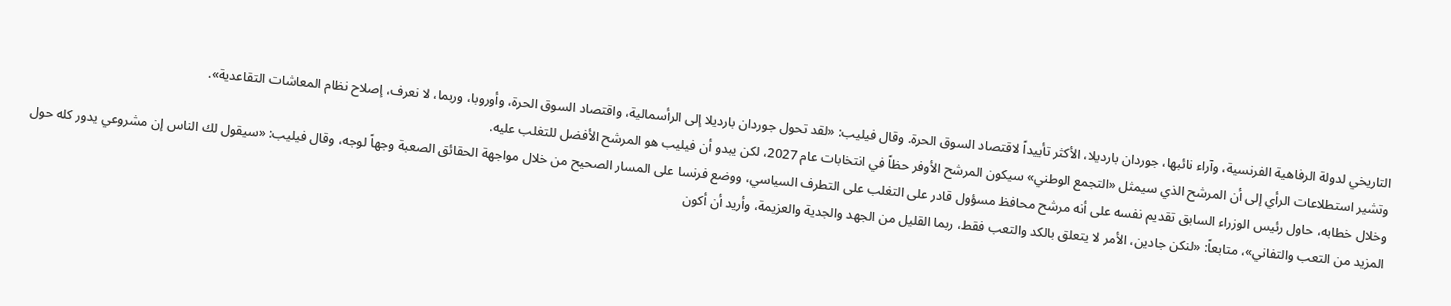التاريخي لدولة الرفاهية الفرنسية، وآراء نائبها، جوردان بارديلا، الأكثر تأييداً لاقتصاد السوق الحرة. وقال فيليب: «لقد تحول جوردان بارديلا إلى الرأسمالية، واقتصاد السوق الحرة، وأوروبا، وربما، لا نعرف، إصلاح نظام المعاشات التقاعدية».
وتشير استطلاعات الرأي إلى أن المرشح الذي سيمثل «التجمع الوطني» سيكون المرشح الأوفر حظاً في انتخابات عام 2027، لكن يبدو أن فيليب هو المرشح الأفضل للتغلب عليه.
وخلال خطابه، حاول رئيس الوزراء السابق تقديم نفسه على أنه مرشح محافظ مسؤول قادر على التغلب على التطرف السياسي، ووضع فرنسا على المسار الصحيح من خلال مواجهة الحقائق الصعبة وجهاً لوجه، وقال فيليب: «سيقول لك الناس إن مشروعي يدور كله حول المزيد من التعب والتفاني»، متابعاً: «لنكن جادين، الأمر لا يتعلق بالكد والتعب فقط، ربما القليل من الجهد والجدية والعزيمة، وأريد أن أكون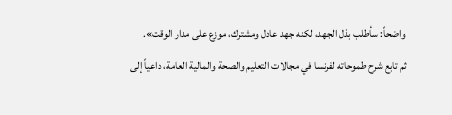واضحاً: سأطلب بذل الجهد، لكنه جهد عادل ومشترك، موزع على مدار الوقت».
ثم تابع شرح طموحاته لفرنسا في مجالات التعليم والصحة والمالية العامة، داعياً إلى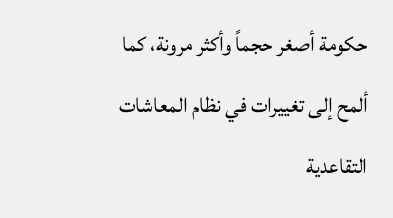حكومة أصغر حجماً وأكثر مرونة، كما ألمح إلى تغييرات في نظام المعاشات التقاعدية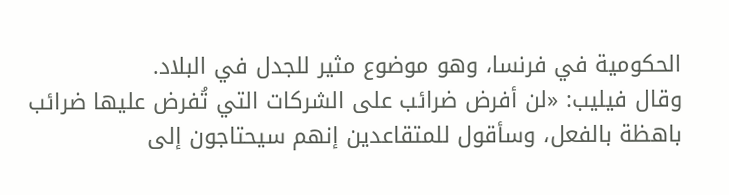الحكومية في فرنسا، وهو موضوع مثير للجدل في البلاد.
وقال فيليب: «لن أفرض ضرائب على الشركات التي تُفرض عليها ضرائب باهظة بالفعل، وسأقول للمتقاعدين إنهم سيحتاجون إلى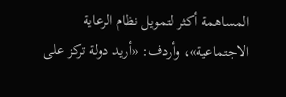المساهمة أكثر لتمويل نظام الرعاية الاجتماعية»، وأردف: «أريد دولة تركز على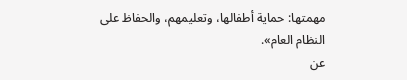مهمتها: حماية أطفالها، وتعليمهم، والحفاظ على النظام العام».
عن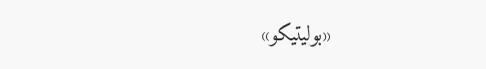«بوليتيكو»